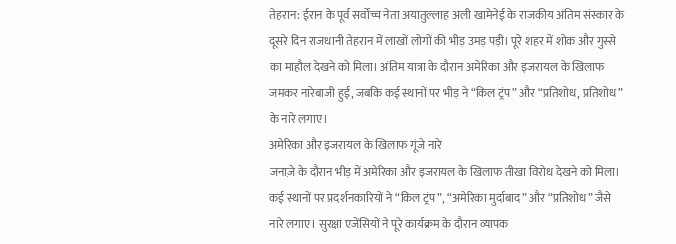तेहरान: ईरान के पूर्व सर्वोच्च नेता अयातुल्लाह अली खामेनेई के राजकीय अंतिम संस्कार के दूसरे दिन राजधानी तेहरान में लाखों लोगों की भीड़ उमड़ पड़ी। पूरे शहर में शोक और गुस्से का माहौल देखने को मिला। अंतिम यात्रा के दौरान अमेरिका और इजरायल के खिलाफ जमकर नारेबाजी हुई, जबकि कई स्थानों पर भीड़ ने “किल ट्रंप” और “प्रतिशोध, प्रतिशोध” के नारे लगाए।
अमेरिका और इजरायल के खिलाफ गूंजे नारे
जनाज़े के दौरान भीड़ में अमेरिका और इजरायल के खिलाफ तीखा विरोध देखने को मिला। कई स्थानों पर प्रदर्शनकारियों ने “किल ट्रंप”, “अमेरिका मुर्दाबाद” और “प्रतिशोध” जैसे नारे लगाए। सुरक्षा एजेंसियों ने पूरे कार्यक्रम के दौरान व्यापक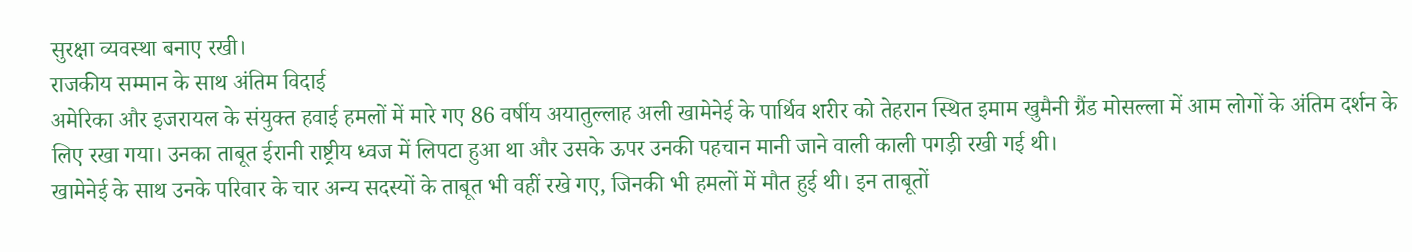सुरक्षा व्यवस्था बनाए रखी।
राजकीय सम्मान के साथ अंतिम विदाई
अमेरिका और इजरायल के संयुक्त हवाई हमलों में मारे गए 86 वर्षीय अयातुल्लाह अली खामेनेई के पार्थिव शरीर को तेहरान स्थित इमाम खुमैनी ग्रैंड मोसल्ला में आम लोगों के अंतिम दर्शन के लिए रखा गया। उनका ताबूत ईरानी राष्ट्रीय ध्वज में लिपटा हुआ था और उसके ऊपर उनकी पहचान मानी जाने वाली काली पगड़ी रखी गई थी।
खामेनेई के साथ उनके परिवार के चार अन्य सदस्यों के ताबूत भी वहीं रखे गए, जिनकी भी हमलों में मौत हुई थी। इन ताबूतों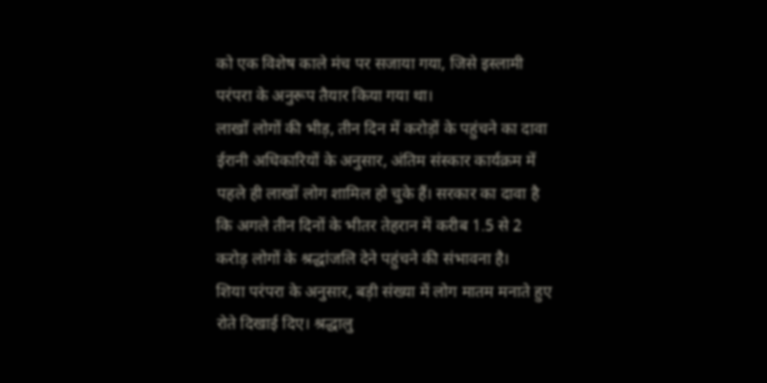को एक विशेष काले मंच पर सजाया गया, जिसे इस्लामी परंपरा के अनुरूप तैयार किया गया था।
लाखों लोगों की भीड़, तीन दिन में करोड़ों के पहुंचने का दावा
ईरानी अधिकारियों के अनुसार, अंतिम संस्कार कार्यक्रम में पहले ही लाखों लोग शामिल हो चुके हैं। सरकार का दावा है कि अगले तीन दिनों के भीतर तेहरान में करीब 1.5 से 2 करोड़ लोगों के श्रद्धांजलि देने पहुंचने की संभावना है।
शिया परंपरा के अनुसार, बड़ी संख्या में लोग मातम मनाते हुए रोते दिखाई दिए। श्रद्धालु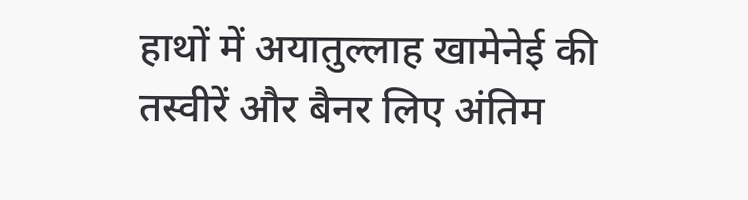हाथों में अयातुल्लाह खामेनेई की तस्वीरें और बैनर लिए अंतिम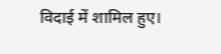विदाई में शामिल हुए।